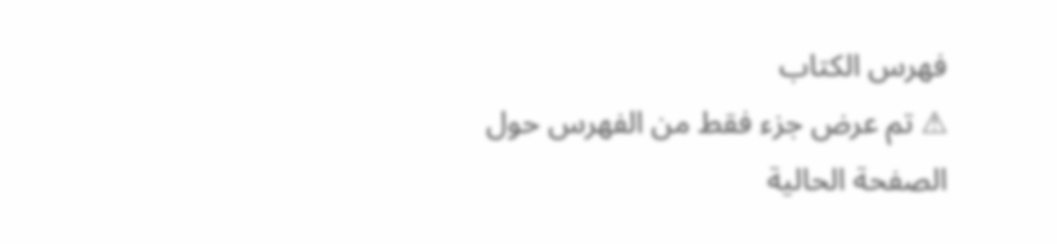فهرس الكتاب
⚠ تم عرض جزء فقط من الفهرس حول الصفحة الحالية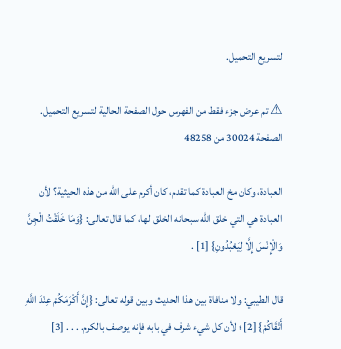لتسريع التحميل.

⚠ تم عرض جزء فقط من الفهرس حول الصفحة الحالية لتسريع التحميل.
الصفحة 30024 من 48258

العبادة، وكان مخ العبادة كما تقدم، كان أكرم على الله من هذه الحيثية؟ لأن العبادة هي التي خلق الله سبحانه الخلق لها، كما قال تعالى: {وَمَا خَلَقْتُ الْجِنَّ وَالْإِنْسَ إِلَّا لِيَعْبُدُونِ} [1] .

قال الطيبي: ولا منافاة بين هذا الحديث وبين قوله تعالى: {إِنَّ أَكْرَمَكُمْ عِنْدَ اللَّهِ أَتْقَاكُمْ} [2] ؛ لأن كل شيء شرف في بابه فإنه يوصف بالكرم. . . . [3]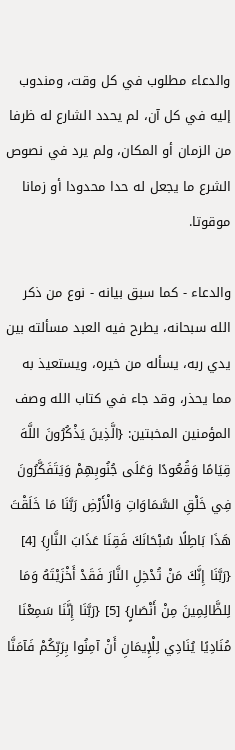والدعاء مطلوب في كل وقت، ومندوب إليه في كل آن، لم يحدد الشارع له ظرفا من الزمان أو المكان، ولم يرد في نصوص الشرع ما يجعل له حدا محدودا أو زمانا موقوتا.

والدعاء - كما سبق بيانه - نوع من ذكر الله سبحانه، يطرح فيه العبد مسألته بين يدي ربه، يسأله من خيره، ويستعيذ به مما يحذر، وقد جاء في كتاب الله وصف المؤمنين المخبتين: {الَّذِينَ يَذْكُرُونَ اللَّهَ قِيَامًا وَقُعُودًا وَعَلَى جُنُوبِهِمْ وَيَتَفَكَّرُونَ فِي خَلْقِ السَّمَاوَاتِ وَالْأَرْضِ رَبَّنَا مَا خَلَقْتَ هَذَا بَاطِلًا سُبْحَانَكَ فَقِنَا عَذَابَ النَّارِ} [4] {رَبَّنَا إِنَّكَ مَنْ تُدْخِلِ النَّارَ فَقَدْ أَخْزَيْتَهُ وَمَا لِلظَّالِمِينَ مِنْ أَنْصَارٍ} [5] {رَبَّنَا إِنَّنَا سَمِعْنَا مُنَادِيًا يُنَادِي لِلْإِيمَانِ أَنْ آمِنُوا بِرَبِّكُمْ فَآمَنَّا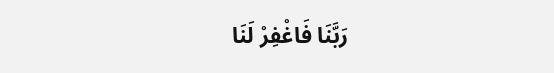رَبَّنَا فَاغْفِرْ لَنَا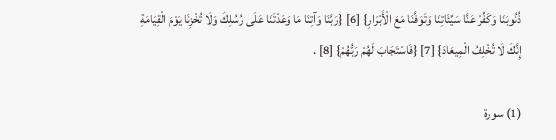ذُنُوبَنَا وَكَفِّرْ عَنَّا سَيِّئَاتِنَا وَتَوَفَّنَا مَعَ الْأَبْرَارِ} [6] {رَبَّنَا وَآتِنَا مَا وَعَدْتَنَا عَلَى رُسُلِكَ وَلَا تُخْزِنَا يَوْمَ الْقِيَامَةِ إِنَّكَ لَا تُخْلِفُ الْمِيعَادَ} [7] {فَاسْتَجَابَ لَهُمْ رَبُّهُمْ} [8] .

(1) سورة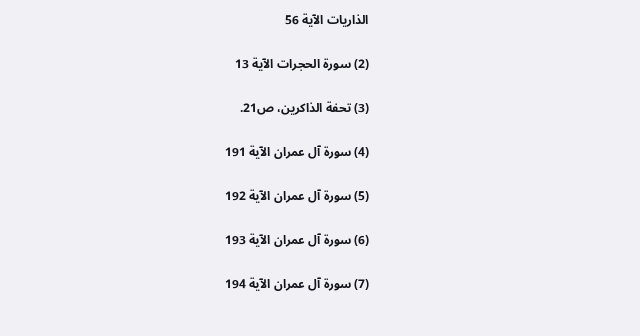الذاريات الآية 56

(2) سورة الحجرات الآية 13

(3) تحفة الذاكرين، ص21.

(4) سورة آل عمران الآية 191

(5) سورة آل عمران الآية 192

(6) سورة آل عمران الآية 193

(7) سورة آل عمران الآية 194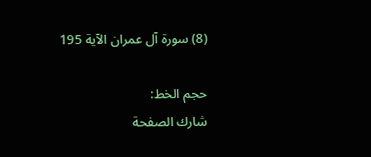(8) سورة آل عمران الآية 195

حجم الخط:
شارك الصفحة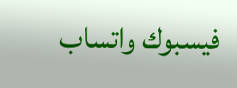فيسبوك واتساب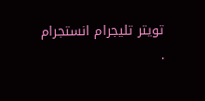تويتر تليجرام انستجرام
.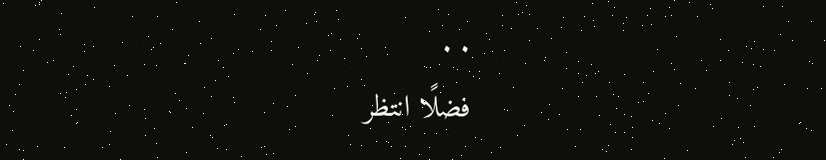. .
فضلًا انتظر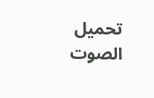تحميل الصوت